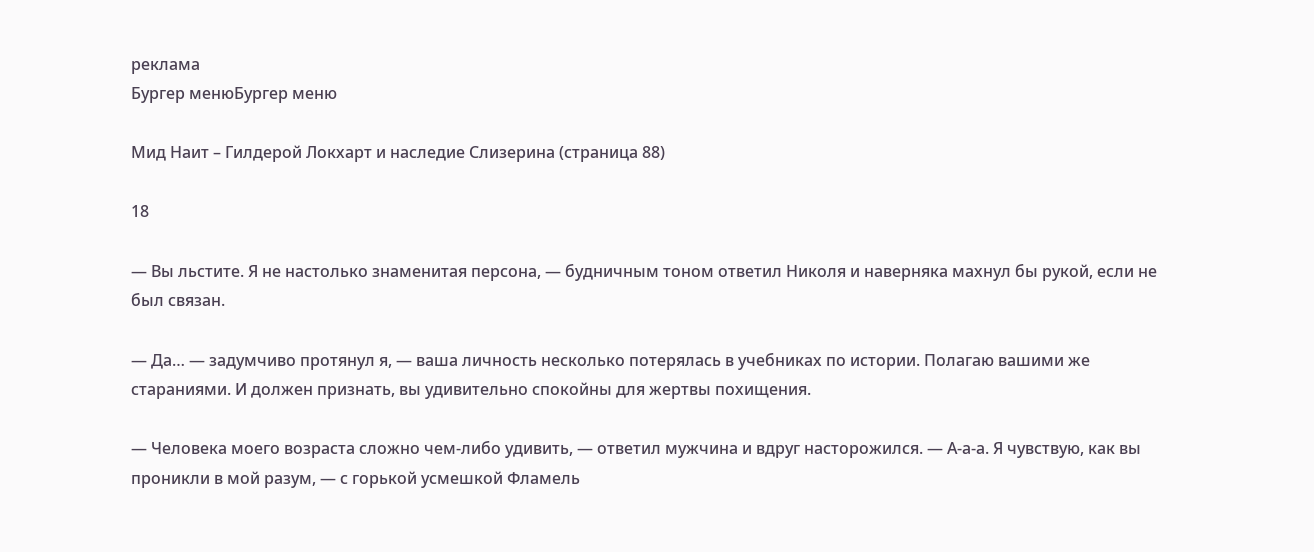реклама
Бургер менюБургер меню

Мид Наит – Гилдерой Локхарт и наследие Слизерина (страница 88)

18

— Вы льстите. Я не настолько знаменитая персона, — будничным тоном ответил Николя и наверняка махнул бы рукой, если не был связан.

— Да… — задумчиво протянул я, — ваша личность несколько потерялась в учебниках по истории. Полагаю вашими же стараниями. И должен признать, вы удивительно спокойны для жертвы похищения.

— Человека моего возраста сложно чем-либо удивить, — ответил мужчина и вдруг насторожился. — А-а-а. Я чувствую, как вы проникли в мой разум, — с горькой усмешкой Фламель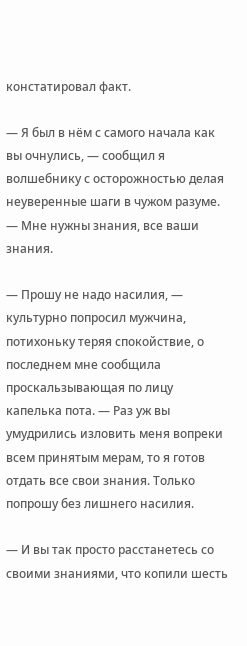констатировал факт.

— Я был в нём с самого начала как вы очнулись, — сообщил я волшебнику с осторожностью делая неуверенные шаги в чужом разуме. — Мне нужны знания, все ваши знания.

— Прошу не надо насилия, — культурно попросил мужчина, потихоньку теряя спокойствие, о последнем мне сообщила проскальзывающая по лицу капелька пота. — Раз уж вы умудрились изловить меня вопреки всем принятым мерам, то я готов отдать все свои знания. Только попрошу без лишнего насилия.

— И вы так просто расстанетесь со своими знаниями, что копили шесть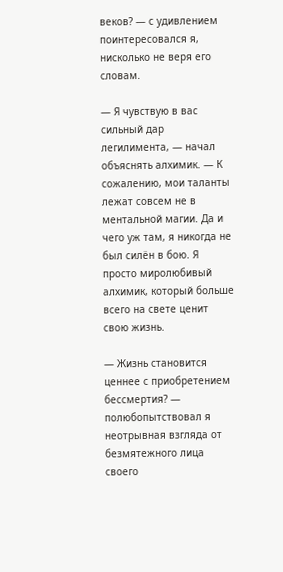веков? — с удивлением поинтересовался я, нисколько не веря его словам.

— Я чувствую в вас сильный дар легилимента, — начал объяснять алхимик. — К сожалению, мои таланты лежат совсем не в ментальной магии. Да и чего уж там, я никогда не был силён в бою. Я просто миролюбивый алхимик, который больше всего на свете ценит свою жизнь.

— Жизнь становится ценнее с приобретением бессмертия? — полюбопытствовал я неотрывная взгляда от безмятежного лица своего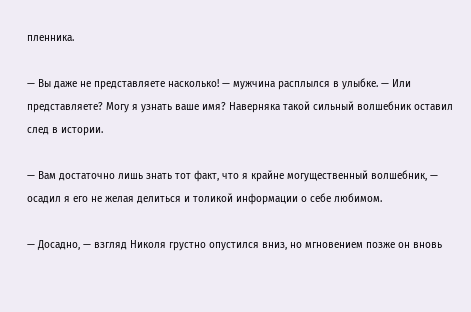пленника.

— Вы даже не представляете насколько! — мужчина расплылся в улыбке. — Или представляете? Могу я узнать ваше имя? Наверняка такой сильный волшебник оставил след в истории.

— Вам достаточно лишь знать тот факт, что я крайне могущественный волшебник, — осадил я его не желая делиться и толикой информации о себе любимом.

— Досадно, — взгляд Николя грустно опустился вниз, но мгновением позже он вновь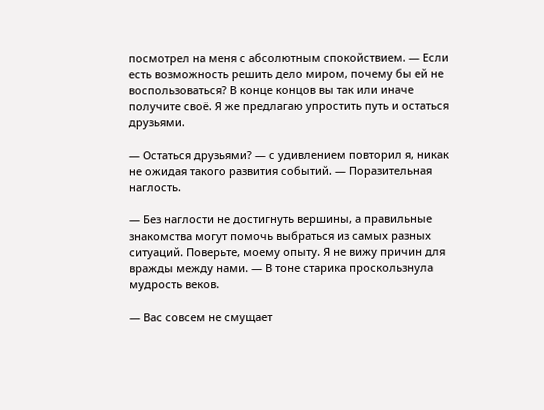посмотрел на меня с абсолютным спокойствием. — Если есть возможность решить дело миром, почему бы ей не воспользоваться? В конце концов вы так или иначе получите своё. Я же предлагаю упростить путь и остаться друзьями.

— Остаться друзьями? — с удивлением повторил я, никак не ожидая такого развития событий. — Поразительная наглость.

— Без наглости не достигнуть вершины, а правильные знакомства могут помочь выбраться из самых разных ситуаций. Поверьте, моему опыту. Я не вижу причин для вражды между нами. — В тоне старика проскользнула мудрость веков.

— Вас совсем не смущает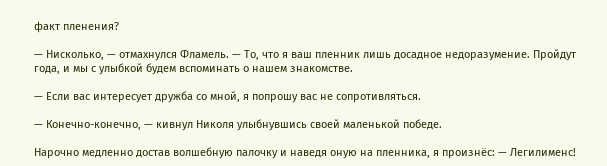факт пленения?

— Нисколько, — отмахнулся Фламель. — То, что я ваш пленник лишь досадное недоразумение. Пройдут года, и мы с улыбкой будем вспоминать о нашем знакомстве.

— Если вас интересует дружба со мной, я попрошу вас не сопротивляться.

— Конечно-конечно, — кивнул Николя улыбнувшись своей маленькой победе.

Нарочно медленно достав волшебную палочку и наведя оную на пленника, я произнёс: — Легилименс!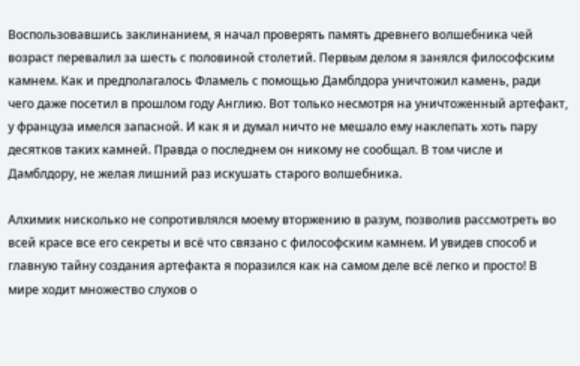Воспользовавшись заклинанием, я начал проверять память древнего волшебника чей возраст перевалил за шесть с половиной столетий. Первым делом я занялся философским камнем. Как и предполагалось Фламель с помощью Дамблдора уничтожил камень, ради чего даже посетил в прошлом году Англию. Вот только несмотря на уничтоженный артефакт, у француза имелся запасной. И как я и думал ничто не мешало ему наклепать хоть пару десятков таких камней. Правда о последнем он никому не сообщал. В том числе и Дамблдору, не желая лишний раз искушать старого волшебника.

Алхимик нисколько не сопротивлялся моему вторжению в разум, позволив рассмотреть во всей красе все его секреты и всё что связано с философским камнем. И увидев способ и главную тайну создания артефакта я поразился как на самом деле всё легко и просто! В мире ходит множество слухов о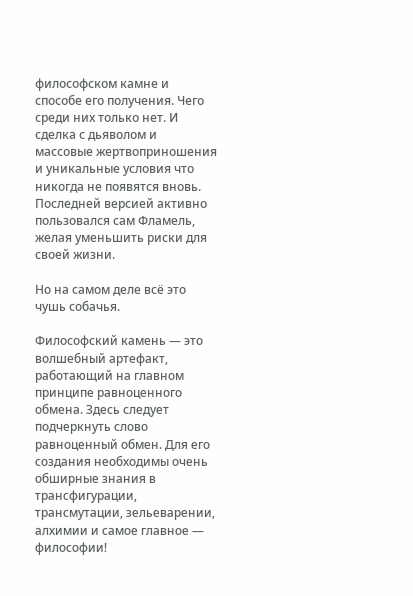философском камне и способе его получения. Чего среди них только нет. И сделка с дьяволом и массовые жертвоприношения и уникальные условия что никогда не появятся вновь. Последней версией активно пользовался сам Фламель, желая уменьшить риски для своей жизни.

Но на самом деле всё это чушь собачья.

Философский камень — это волшебный артефакт, работающий на главном принципе равноценного обмена. Здесь следует подчеркнуть слово равноценный обмен. Для его создания необходимы очень обширные знания в трансфигурации, трансмутации, зельеварении, алхимии и самое главное — философии!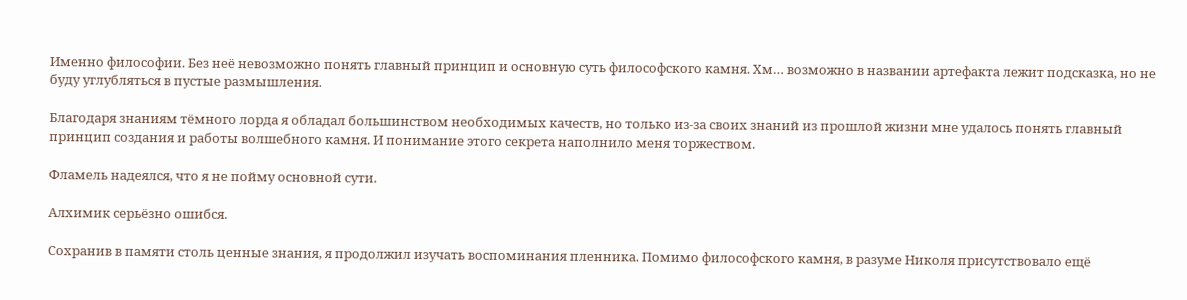Именно философии. Без неё невозможно понять главный принцип и основную суть философского камня. Хм… возможно в названии артефакта лежит подсказка, но не буду углубляться в пустые размышления.

Благодаря знаниям тёмного лорда я обладал большинством необходимых качеств, но только из-за своих знаний из прошлой жизни мне удалось понять главный принцип создания и работы волшебного камня. И понимание этого секрета наполнило меня торжеством.

Фламель надеялся, что я не пойму основной сути.

Алхимик серьёзно ошибся.

Сохранив в памяти столь ценные знания, я продолжил изучать воспоминания пленника. Помимо философского камня, в разуме Николя присутствовало ещё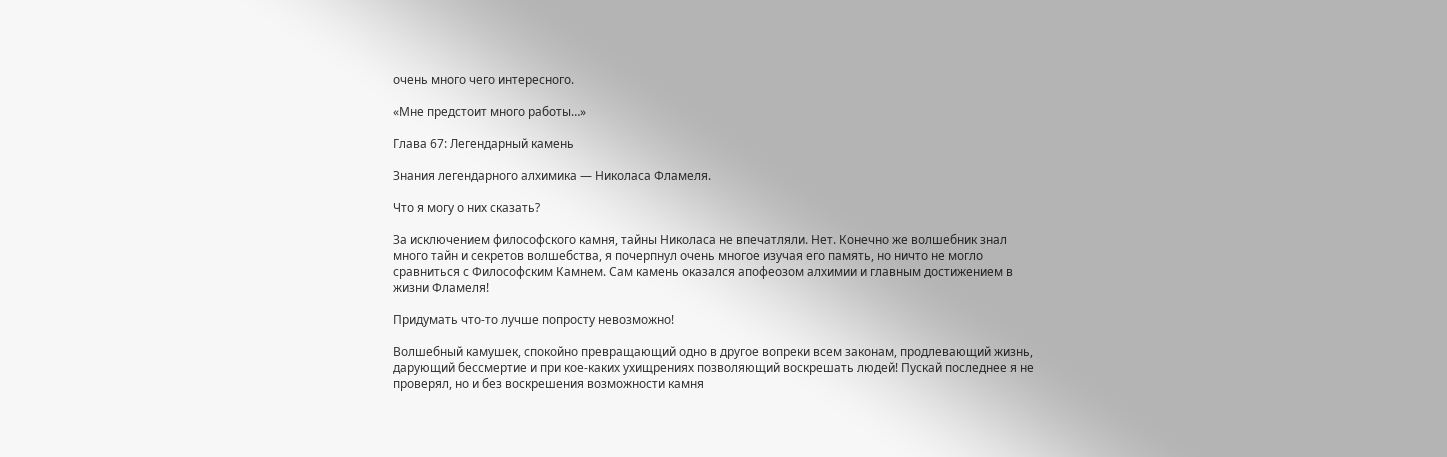очень много чего интересного.

«Мне предстоит много работы…»

Глава 67: Легендарный камень

Знания легендарного алхимика — Николаса Фламеля.

Что я могу о них сказать?

За исключением философского камня, тайны Николаса не впечатляли. Нет. Конечно же волшебник знал много тайн и секретов волшебства, я почерпнул очень многое изучая его память, но ничто не могло сравниться с Философским Камнем. Сам камень оказался апофеозом алхимии и главным достижением в жизни Фламеля!

Придумать что-то лучше попросту невозможно!

Волшебный камушек, спокойно превращающий одно в другое вопреки всем законам, продлевающий жизнь, дарующий бессмертие и при кое-каких ухищрениях позволяющий воскрешать людей! Пускай последнее я не проверял, но и без воскрешения возможности камня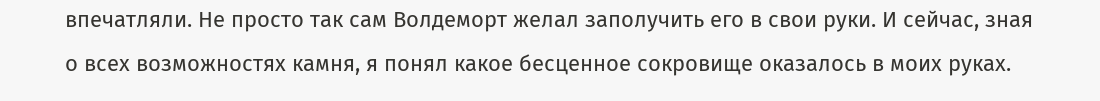впечатляли. Не просто так сам Волдеморт желал заполучить его в свои руки. И сейчас, зная о всех возможностях камня, я понял какое бесценное сокровище оказалось в моих руках.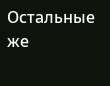Остальные же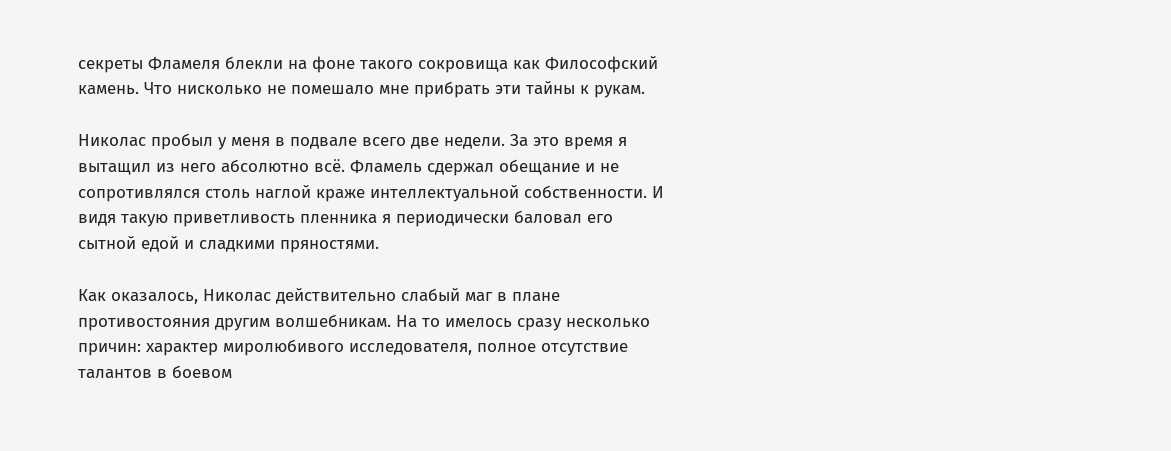секреты Фламеля блекли на фоне такого сокровища как Философский камень. Что нисколько не помешало мне прибрать эти тайны к рукам.

Николас пробыл у меня в подвале всего две недели. За это время я вытащил из него абсолютно всё. Фламель сдержал обещание и не сопротивлялся столь наглой краже интеллектуальной собственности. И видя такую приветливость пленника я периодически баловал его сытной едой и сладкими пряностями.

Как оказалось, Николас действительно слабый маг в плане противостояния другим волшебникам. На то имелось сразу несколько причин: характер миролюбивого исследователя, полное отсутствие талантов в боевом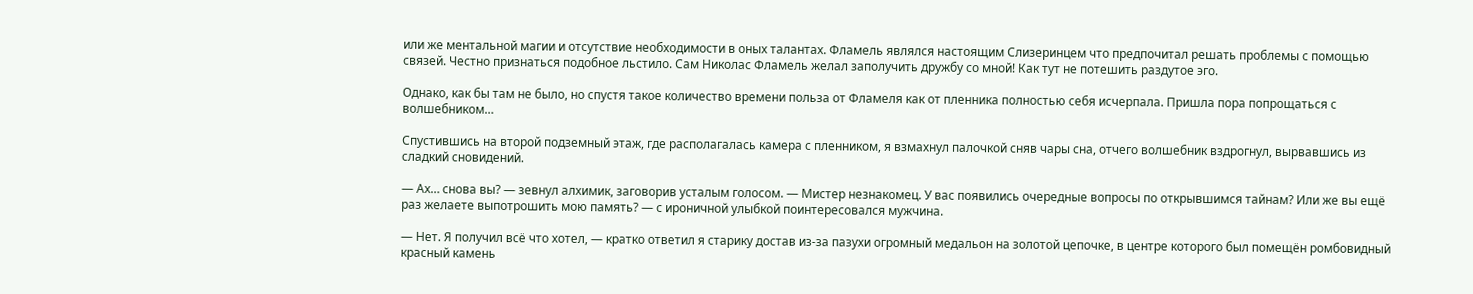или же ментальной магии и отсутствие необходимости в оных талантах. Фламель являлся настоящим Слизеринцем что предпочитал решать проблемы с помощью связей. Честно признаться подобное льстило. Сам Николас Фламель желал заполучить дружбу со мной! Как тут не потешить раздутое эго.

Однако, как бы там не было, но спустя такое количество времени польза от Фламеля как от пленника полностью себя исчерпала. Пришла пора попрощаться с волшебником…

Спустившись на второй подземный этаж, где располагалась камера с пленником, я взмахнул палочкой сняв чары сна, отчего волшебник вздрогнул, вырвавшись из сладкий сновидений.

— Ах… снова вы? — зевнул алхимик, заговорив усталым голосом. — Мистер незнакомец. У вас появились очередные вопросы по открывшимся тайнам? Или же вы ещё раз желаете выпотрошить мою память? — с ироничной улыбкой поинтересовался мужчина.

— Нет. Я получил всё что хотел, — кратко ответил я старику достав из-за пазухи огромный медальон на золотой цепочке, в центре которого был помещён ромбовидный красный камень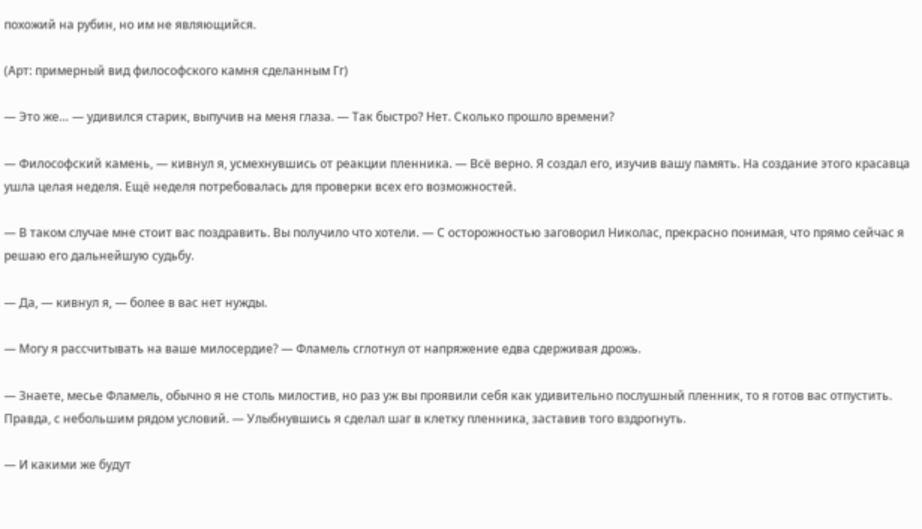похожий на рубин, но им не являющийся.

(Арт: примерный вид философского камня сделанным Гг)

— Это же… — удивился старик, выпучив на меня глаза. — Так быстро? Нет. Сколько прошло времени?

— Философский камень, — кивнул я, усмехнувшись от реакции пленника. — Всё верно. Я создал его, изучив вашу память. На создание этого красавца ушла целая неделя. Ещё неделя потребовалась для проверки всех его возможностей.

— В таком случае мне стоит вас поздравить. Вы получило что хотели. — С осторожностью заговорил Николас, прекрасно понимая, что прямо сейчас я решаю его дальнейшую судьбу.

— Да, — кивнул я, — более в вас нет нужды.

— Могу я рассчитывать на ваше милосердие? — Фламель сглотнул от напряжение едва сдерживая дрожь.

— Знаете, месье Фламель, обычно я не столь милостив, но раз уж вы проявили себя как удивительно послушный пленник, то я готов вас отпустить. Правда, с небольшим рядом условий. — Улыбнувшись я сделал шаг в клетку пленника, заставив того вздрогнуть.

— И какими же будут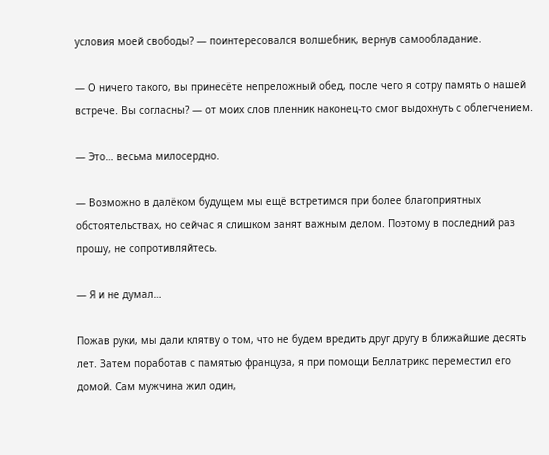условия моей свободы? — поинтересовался волшебник, вернув самообладание.

— О ничего такого, вы принесёте непреложный обед, после чего я сотру память о нашей встрече. Вы согласны? — от моих слов пленник наконец-то смог выдохнуть с облегчением.

— Это… весьма милосердно.

— Возможно в далёком будущем мы ещё встретимся при более благоприятных обстоятельствах, но сейчас я слишком занят важным делом. Поэтому в последний раз прошу, не сопротивляйтесь.

— Я и не думал…

Пожав руки, мы дали клятву о том, что не будем вредить друг другу в ближайшие десять лет. Затем поработав с памятью француза, я при помощи Беллатрикс переместил его домой. Сам мужчина жил один,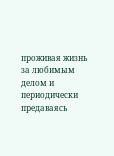проживая жизнь за любимым делом и периодически предаваясь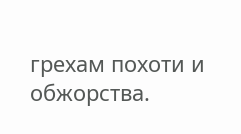грехам похоти и обжорства.